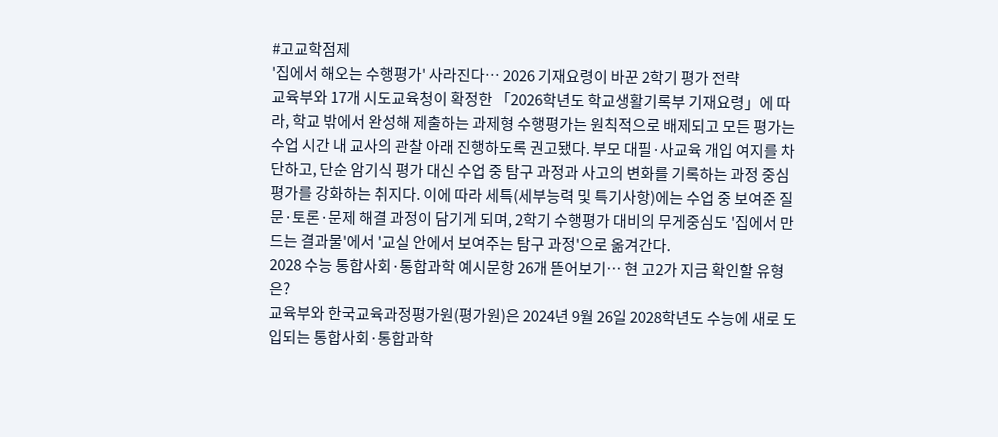#고교학점제
'집에서 해오는 수행평가' 사라진다… 2026 기재요령이 바꾼 2학기 평가 전략
교육부와 17개 시도교육청이 확정한 「2026학년도 학교생활기록부 기재요령」에 따라, 학교 밖에서 완성해 제출하는 과제형 수행평가는 원칙적으로 배제되고 모든 평가는 수업 시간 내 교사의 관찰 아래 진행하도록 권고됐다. 부모 대필·사교육 개입 여지를 차단하고, 단순 암기식 평가 대신 수업 중 탐구 과정과 사고의 변화를 기록하는 과정 중심 평가를 강화하는 취지다. 이에 따라 세특(세부능력 및 특기사항)에는 수업 중 보여준 질문·토론·문제 해결 과정이 담기게 되며, 2학기 수행평가 대비의 무게중심도 '집에서 만드는 결과물'에서 '교실 안에서 보여주는 탐구 과정'으로 옮겨간다.
2028 수능 통합사회·통합과학 예시문항 26개 뜯어보기… 현 고2가 지금 확인할 유형은?
교육부와 한국교육과정평가원(평가원)은 2024년 9월 26일 2028학년도 수능에 새로 도입되는 통합사회·통합과학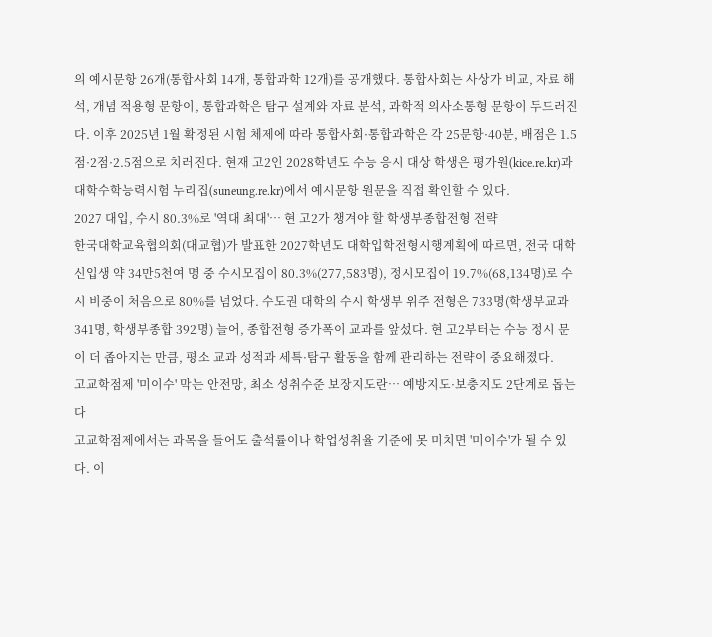의 예시문항 26개(통합사회 14개, 통합과학 12개)를 공개했다. 통합사회는 사상가 비교, 자료 해석, 개념 적용형 문항이, 통합과학은 탐구 설계와 자료 분석, 과학적 의사소통형 문항이 두드러진다. 이후 2025년 1월 확정된 시험 체제에 따라 통합사회·통합과학은 각 25문항·40분, 배점은 1.5점·2점·2.5점으로 치러진다. 현재 고2인 2028학년도 수능 응시 대상 학생은 평가원(kice.re.kr)과 대학수학능력시험 누리집(suneung.re.kr)에서 예시문항 원문을 직접 확인할 수 있다.
2027 대입, 수시 80.3%로 '역대 최대'… 현 고2가 챙겨야 할 학생부종합전형 전략
한국대학교육협의회(대교협)가 발표한 2027학년도 대학입학전형시행계획에 따르면, 전국 대학 신입생 약 34만5천여 명 중 수시모집이 80.3%(277,583명), 정시모집이 19.7%(68,134명)로 수시 비중이 처음으로 80%를 넘었다. 수도권 대학의 수시 학생부 위주 전형은 733명(학생부교과 341명, 학생부종합 392명) 늘어, 종합전형 증가폭이 교과를 앞섰다. 현 고2부터는 수능 정시 문이 더 좁아지는 만큼, 평소 교과 성적과 세특·탐구 활동을 함께 관리하는 전략이 중요해졌다.
고교학점제 '미이수' 막는 안전망, 최소 성취수준 보장지도란… 예방지도·보충지도 2단계로 돕는다
고교학점제에서는 과목을 들어도 출석률이나 학업성취율 기준에 못 미치면 '미이수'가 될 수 있다. 이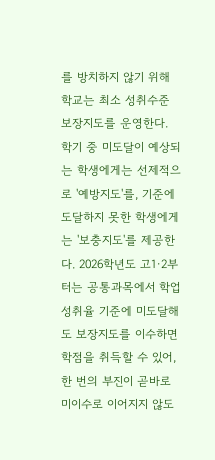를 방치하지 않기 위해 학교는 최소 성취수준 보장지도를 운영한다. 학기 중 미도달이 예상되는 학생에게는 선제적으로 '예방지도'를, 기준에 도달하지 못한 학생에게는 '보충지도'를 제공한다. 2026학년도 고1·2부터는 공통과목에서 학업성취율 기준에 미도달해도 보장지도를 이수하면 학점을 취득할 수 있어, 한 번의 부진이 곧바로 미이수로 이어지지 않도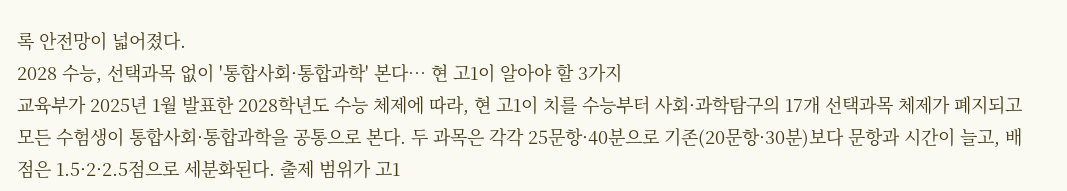록 안전망이 넓어졌다.
2028 수능, 선택과목 없이 '통합사회·통합과학' 본다… 현 고1이 알아야 할 3가지
교육부가 2025년 1월 발표한 2028학년도 수능 체제에 따라, 현 고1이 치를 수능부터 사회·과학탐구의 17개 선택과목 체제가 폐지되고 모든 수험생이 통합사회·통합과학을 공통으로 본다. 두 과목은 각각 25문항·40분으로 기존(20문항·30분)보다 문항과 시간이 늘고, 배점은 1.5·2·2.5점으로 세분화된다. 출제 범위가 고1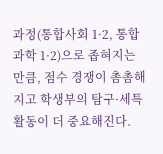과정(통합사회 1·2, 통합과학 1·2)으로 좁혀지는 만큼, 점수 경쟁이 촘촘해지고 학생부의 탐구·세특 활동이 더 중요해진다.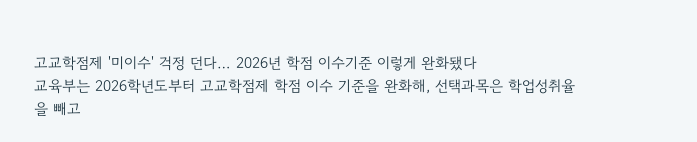고교학점제 '미이수' 걱정 던다… 2026년 학점 이수기준 이렇게 완화됐다
교육부는 2026학년도부터 고교학점제 학점 이수 기준을 완화해, 선택과목은 학업성취율을 빼고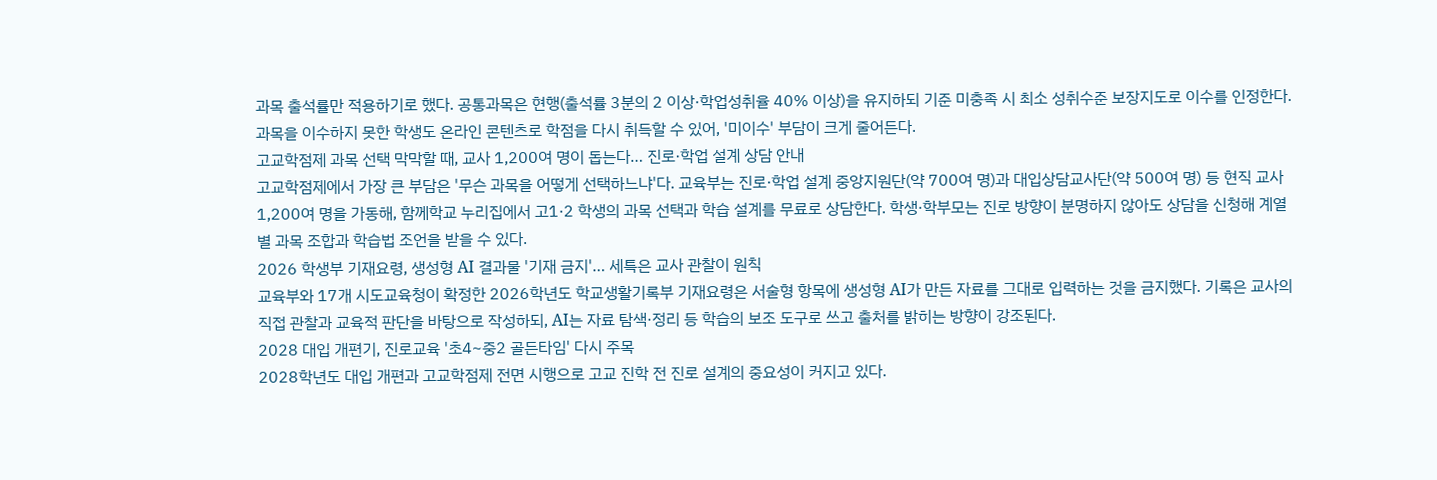과목 출석률만 적용하기로 했다. 공통과목은 현행(출석률 3분의 2 이상·학업성취율 40% 이상)을 유지하되 기준 미충족 시 최소 성취수준 보장지도로 이수를 인정한다. 과목을 이수하지 못한 학생도 온라인 콘텐츠로 학점을 다시 취득할 수 있어, '미이수' 부담이 크게 줄어든다.
고교학점제 과목 선택 막막할 때, 교사 1,200여 명이 돕는다… 진로·학업 설계 상담 안내
고교학점제에서 가장 큰 부담은 '무슨 과목을 어떻게 선택하느냐'다. 교육부는 진로·학업 설계 중앙지원단(약 700여 명)과 대입상담교사단(약 500여 명) 등 현직 교사 1,200여 명을 가동해, 함께학교 누리집에서 고1·2 학생의 과목 선택과 학습 설계를 무료로 상담한다. 학생·학부모는 진로 방향이 분명하지 않아도 상담을 신청해 계열별 과목 조합과 학습법 조언을 받을 수 있다.
2026 학생부 기재요령, 생성형 AI 결과물 '기재 금지'… 세특은 교사 관찰이 원칙
교육부와 17개 시도교육청이 확정한 2026학년도 학교생활기록부 기재요령은 서술형 항목에 생성형 AI가 만든 자료를 그대로 입력하는 것을 금지했다. 기록은 교사의 직접 관찰과 교육적 판단을 바탕으로 작성하되, AI는 자료 탐색·정리 등 학습의 보조 도구로 쓰고 출처를 밝히는 방향이 강조된다.
2028 대입 개편기, 진로교육 '초4~중2 골든타임' 다시 주목
2028학년도 대입 개편과 고교학점제 전면 시행으로 고교 진학 전 진로 설계의 중요성이 커지고 있다.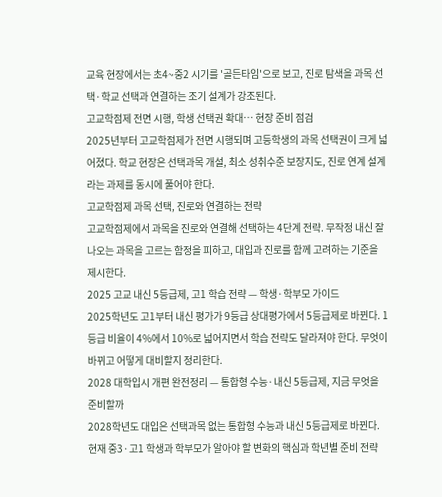교육 현장에서는 초4~중2 시기를 '골든타임'으로 보고, 진로 탐색을 과목 선택·학교 선택과 연결하는 조기 설계가 강조된다.
고교학점제 전면 시행, 학생 선택권 확대… 현장 준비 점검
2025년부터 고교학점제가 전면 시행되며 고등학생의 과목 선택권이 크게 넓어졌다. 학교 현장은 선택과목 개설, 최소 성취수준 보장지도, 진로 연계 설계라는 과제를 동시에 풀어야 한다.
고교학점제 과목 선택, 진로와 연결하는 전략
고교학점제에서 과목을 진로와 연결해 선택하는 4단계 전략. 무작정 내신 잘 나오는 과목을 고르는 함정을 피하고, 대입과 진로를 함께 고려하는 기준을 제시한다.
2025 고교 내신 5등급제, 고1 학습 전략 — 학생·학부모 가이드
2025학년도 고1부터 내신 평가가 9등급 상대평가에서 5등급제로 바뀐다. 1등급 비율이 4%에서 10%로 넓어지면서 학습 전략도 달라져야 한다. 무엇이 바뀌고 어떻게 대비할지 정리한다.
2028 대학입시 개편 완전정리 — 통합형 수능·내신 5등급제, 지금 무엇을 준비할까
2028학년도 대입은 선택과목 없는 통합형 수능과 내신 5등급제로 바뀐다. 현재 중3·고1 학생과 학부모가 알아야 할 변화의 핵심과 학년별 준비 전략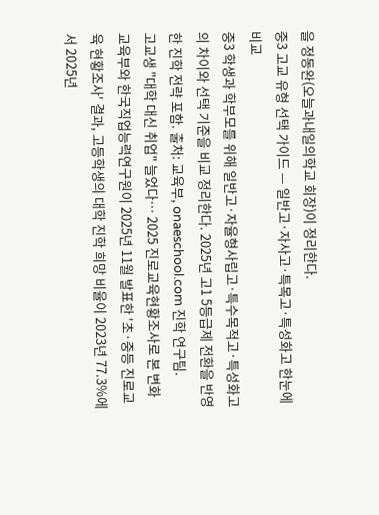을 정동완(오늘과내일의학교 회장)이 정리한다.
중3 고교 유형 선택 가이드 — 일반고·자사고·특목고·특성화고 한눈에 비교
중3 학생과 학부모를 위해 일반고·자율형사립고·특수목적고·특성화고의 차이와 선택 기준을 비교 정리한다. 2025년 고1 5등급제 전환을 반영한 진학 전략 포함. 출처: 교육부, onaeschool.com 진학 연구팀.
고교생 "대학 대신 취업" 늘었다… 2025 진로교육현황조사로 본 변화
교육부와 한국직업능력연구원이 2025년 11월 발표한 '초·중등 진로교육 현황조사' 결과, 고등학생의 대학 진학 희망 비율이 2023년 77.3%에서 2025년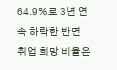64.9%로 3년 연속 하락한 반면 취업 희망 비율은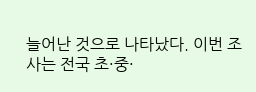늘어난 것으로 나타났다. 이번 조사는 전국 초·중·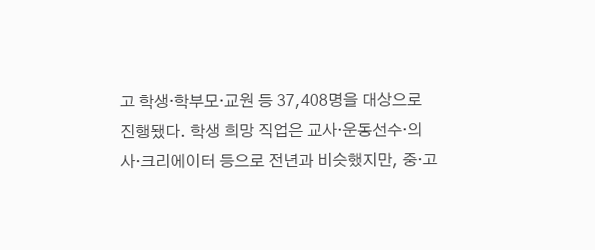고 학생·학부모·교원 등 37,408명을 대상으로 진행됐다. 학생 희망 직업은 교사·운동선수·의사·크리에이터 등으로 전년과 비슷했지만, 중·고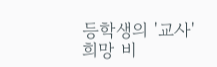등학생의 '교사' 희망 비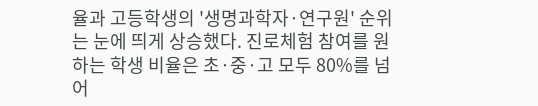율과 고등학생의 '생명과학자·연구원' 순위는 눈에 띄게 상승했다. 진로체험 참여를 원하는 학생 비율은 초·중·고 모두 80%를 넘어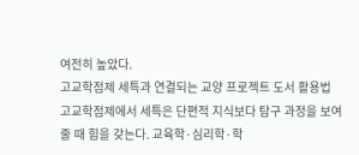여전히 높았다.
고교학점제 세특과 연결되는 교양 프로젝트 도서 활용법
고교학점제에서 세특은 단편적 지식보다 탐구 과정을 보여줄 때 힘을 갖는다. 교육학·심리학·학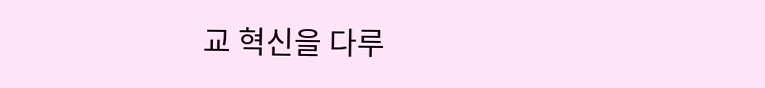교 혁신을 다루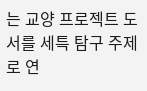는 교양 프로젝트 도서를 세특 탐구 주제로 연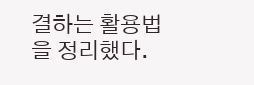결하는 활용법을 정리했다.